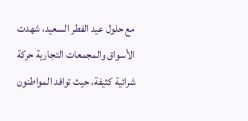مع حلول عيد الفطر السعيد، شهدت الأسواق والمجمعات التجارية حركة شرائية كثيفة، حيث توافد المواطنون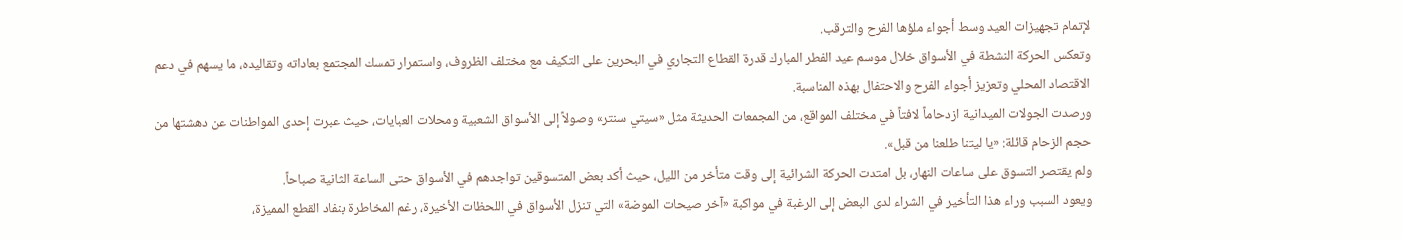لإتمام تجهيزات العيد وسط أجواء ملؤها الفرح والترقب.
وتعكس الحركة النشطة في الأسواق خلال موسم عيد الفطر المبارك قدرة القطاع التجاري في البحرين على التكيف مع مختلف الظروف، واستمرار تمسك المجتمع بعاداته وتقاليده، ما يسهم في دعم الاقتصاد المحلي وتعزيز أجواء الفرح والاحتفال بهذه المناسبة.
ورصدت الجولات الميدانية ازدحاماً لافتاً في مختلف المواقع، من المجمعات الحديثة مثل «سيتي سنتر» وصولاً إلى الأسواق الشعبية ومحلات العبايات، حيث عبرت إحدى المواطنات عن دهشتها من حجم الزحام قائلة: «يا ليتنا طلعنا من قبل».
ولم يقتصر التسوق على ساعات النهار، بل امتدت الحركة الشرائية إلى وقت متأخر من الليل، حيث أكد بعض المتسوقين تواجدهم في الأسواق حتى الساعة الثانية صباحاً.
ويعود السبب وراء هذا التأخير في الشراء لدى البعض إلى الرغبة في مواكبة «آخر صيحات الموضة» التي تنزل الأسواق في اللحظات الأخيرة، رغم المخاطرة بنفاد القطع المميزة،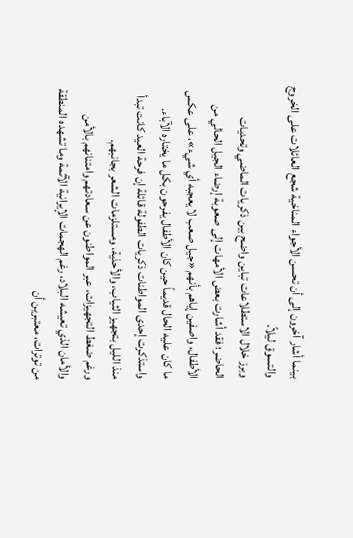بينما أشار آخرون إلى أن تحسن الأجواء المناخية شجع العائلات على الخروج والتسوق ليلاً.
وبرز خلال الاستطلاعات تباين واضح بين ذكريات الماضي وتحديات الحاضر؛ فقد أشارت بعض الأمهات إلى صعوبة إرضاء الجيل الحالي من الأطفال، واصفين إياهم بأنهم «جيل صعب لا يعجبه أي شيء»، على عكس ما كان عليه الحال قديماً حين كان الأطفال يفرحون بكل ما يختاره الآباء.
واستذكرت إحدى المواطنات ذكريات الطفولة قائلة إن فرحة العيد كانت تبدأ منذ الليل بتجهيز الثياب، والأحذية، ومستلزمات الشعر بجانبهم.
ورغم ضغط التجهيزات، عبر المواطنون عن سعادتهم وامتنانهم بالأمن والأمان الذي تعيشه البلاد، رغم الهجمات الإيرانية الآثمة وما تشهده المنطقة من توترات، معتبرين أن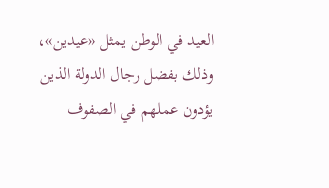العيد في الوطن يمثل «عيدين»، وذلك بفضل رجال الدولة الذين يؤدون عملهم في الصفوف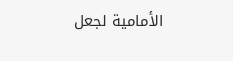الأمامية لجعل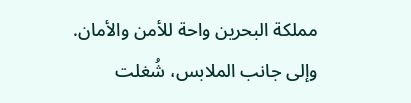مملكة البحرين واحة للأمن والأمان.
وإلى جانب الملابس، شُغلت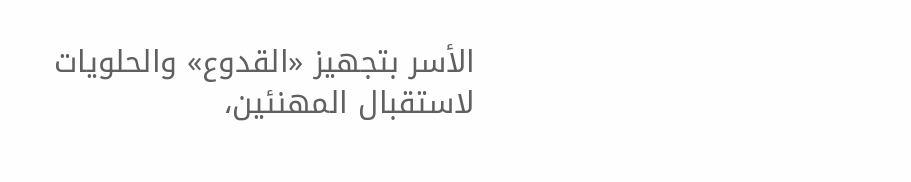الأسر بتجهيز «القدوع» والحلويات لاستقبال المهنئين،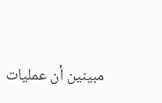مبينين أن عمليات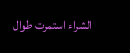الشراء استمرت طوال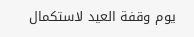يوم وقفة العيد لاستكمال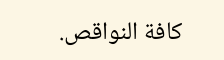كافة النواقص.